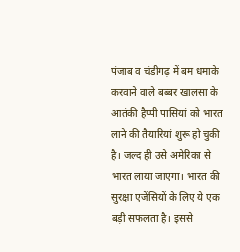पंजाब व चंडीगढ़ में बम धमाके करवाने वाले बब्बर खालसा के आतंकी हैप्पी पासियां को भारत लाने की तैयारियां शुरू हो चुकी है। जल्द ही उसे अमेरिका से भारत लाया जाएगा। भारत की सुरक्षा एजेंसियों के लिए ये एक बड़ी सफलता है। इससे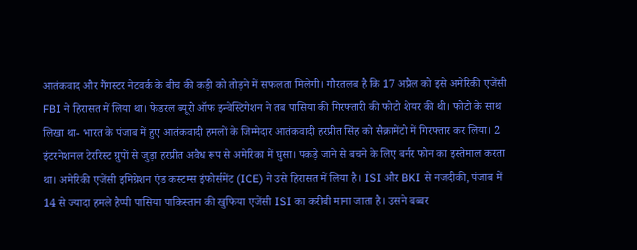आतंकवाद और गैंगस्टर नेटवर्क के बीच की कड़ी को तोड़ने में सफलता मिलेगी। गौरतलब है कि 17 अप्रैल को इसे अमेरिकी एजेंसी FBI ने हिरासत में लिया था। फेडरल ब्यूरो ऑफ इन्वेस्टिगेशन ने तब पासिया की गिरफ्तारी की फोटो शेयर की थी। फोटो के साथ लिखा था- भारत के पंजाब में हुए आतंकवादी हमलों के जिम्मेदार आतंकवादी हरप्रीत सिंह को सैक्रामेंटो में गिरफ्तार कर लिया। 2 इंटरनेशनल टेररिस्ट ग्रुपों से जुड़ा हरप्रीत अवैध रूप से अमेरिका में घुसा। पकड़े जाने से बचने के लिए बर्नर फोन का इस्तेमाल करता था। अमेरिकी एजेंसी इमिग्रेशन एंड कस्टम्स इंफोर्समेंट (ICE) ने उसे हिरासत में लिया है। ISI और BKI से नजदीकी, पंजाब में 14 से ज्यादा हमले हैप्पी पासिया पाकिस्तान की खुफिया एजेंसी ISI का करीबी माना जाता है। उसने बब्बर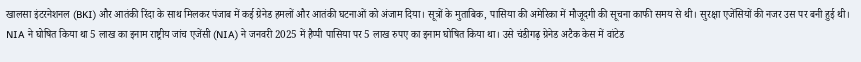खालसा इंटरनेशनल (BKI) और आतंकी रिंदा के साथ मिलकर पंजाब में कई ग्रेनेड हमलों और आतंकी घटनाओं को अंजाम दिया। सूत्रों के मुताबिक, पासिया की अमेरिका में मौजूदगी की सूचना काफी समय से थी। सुरक्षा एजेंसियों की नजर उस पर बनी हुई थी। NIA ने घोषित किया था 5 लाख का इनाम राष्ट्रीय जांच एजेंसी (NIA) ने जनवरी 2025 में हैप्पी पासिया पर 5 लाख रुपए का इनाम घोषित किया था। उसे चंडीगढ़ ग्रेनेड अटैक केस में वांटेड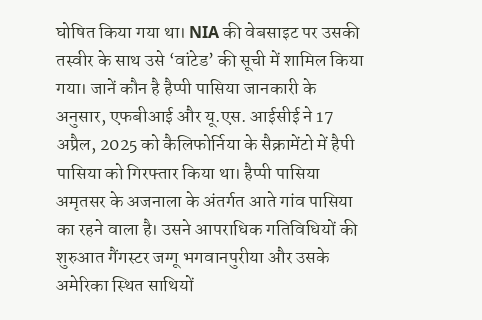घोषित किया गया था। NIA की वेबसाइट पर उसकी तस्वीर के साथ उसे ‘वांटेड’ की सूची में शामिल किया गया। जानें कौन है हैप्पी पासिया जानकारी के अनुसार, एफबीआई और यू.एस. आईसीई ने 17 अप्रैल, 2025 को कैलिफोर्निया के सैक्रामेंटो में हैपी पासिया को गिरफ्तार किया था। हैप्पी पासिया अमृतसर के अजनाला के अंतर्गत आते गांव पासिया का रहने वाला है। उसने आपराधिक गतिविधियों की शुरुआत गैंगस्टर जग्गू भगवानपुरीया और उसके अमेरिका स्थित साथियों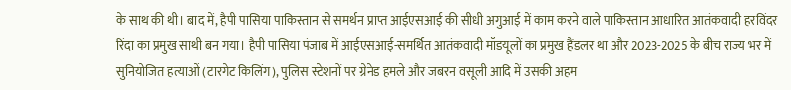के साथ की थी। बाद में, हैपी पासिया पाकिस्तान से समर्थन प्राप्त आईएसआई की सीधी अगुआई में काम करने वाले पाकिस्तान आधारित आतंकवादी हरविंदर रिंदा का प्रमुख साथी बन गया। हैपी पासिया पंजाब में आईएसआई-समर्थित आतंकवादी मॉडयूलों का प्रमुख हैंडलर था और 2023-2025 के बीच राज्य भर में सुनियोजित हत्याओं (टारगेट किलिंग), पुलिस स्टेशनों पर ग्रेनेड हमले और जबरन वसूली आदि में उसकी अहम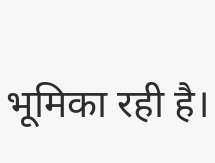भूमिका रही है।